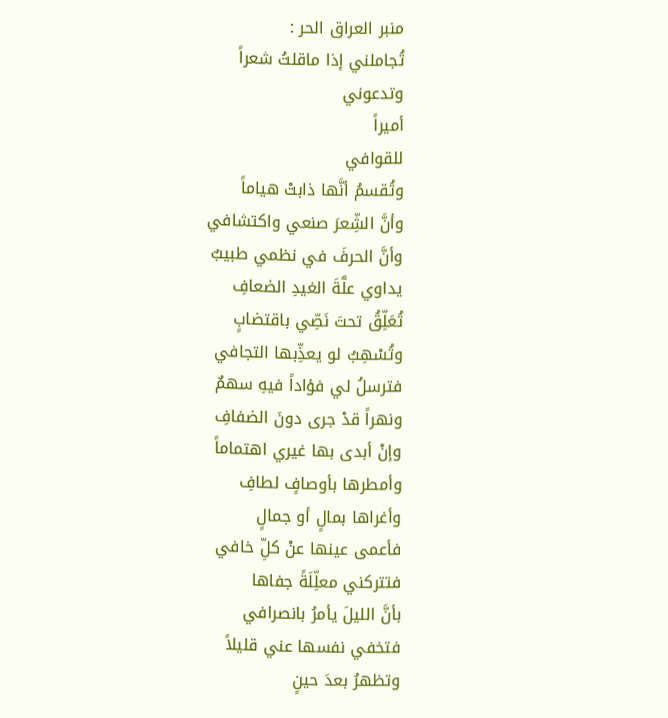منبر العراق الحر :
تُجاملني إذا ماقلتُ شعراً
وتدعوني
أميراً
للقوافي
وتُقسمُ أنَّها ذابتْ هياماً
وأنَّ الشِّعرَ صنعي واكتشافي
وأنَّ الحرفَ في نظمي طبيبٌ
يداوي علَّةَ الغيدِ الضعافِ
تُعَلِّقُ تحتَ نَصِّي باقتضابٍ
وتُسْهِبُ لو يعذِّبها التجافي
فترسلُ لي فؤاداً فيهِ سهمٌ
ونهراً قدْ جرى دونَ الضفافِ
وإنْ أبدى بها غيري اهتماماً
وأمطرها بأوصافٍ لطافِ
وأغراها بمالٍ أو جمالٍ
فأعمى عينها عنْ كلِّ خافي
فتتركني معلِّلَةً جفاها
بأنَّ الليلَ يأمرُ بانصرافي
فتخفي نفسها عني قليلاً
وتظهرُ بعدَ حينٍ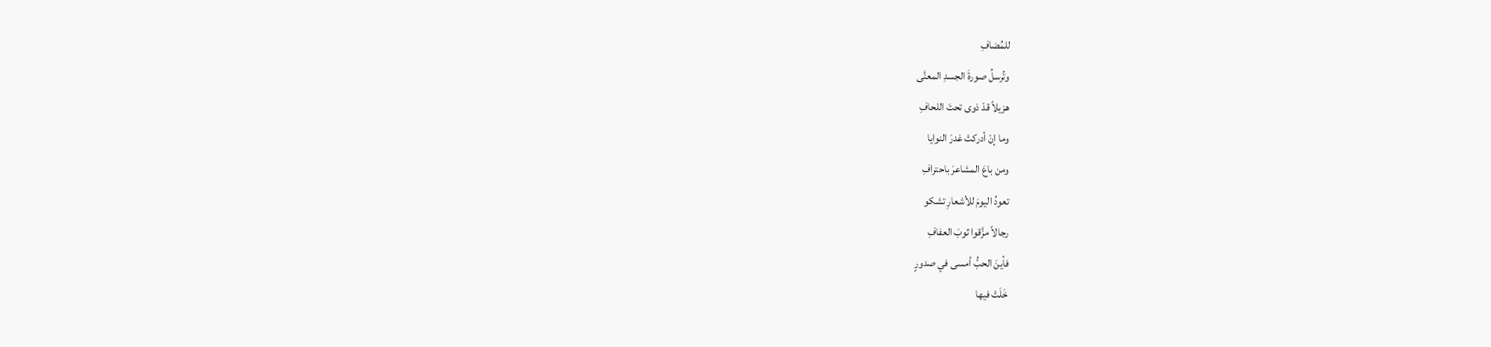للمُضافِ
وتُرسلُ صورةَ الجسدِ المعنَّى
هزيلاً قدْ ذوى تحتَ اللحافِ
وما إنْ أدركتْ غدرَ النوايا
ومن باعَ المشاعرَ باحترافِ
تعودُ اليومَ للأشعارِ تشكو
رجالاً مزَّقوا ثوبَ العفافِ
فأينَ الحبُّ أمسى في صدورٍ
خَلَتْ فيها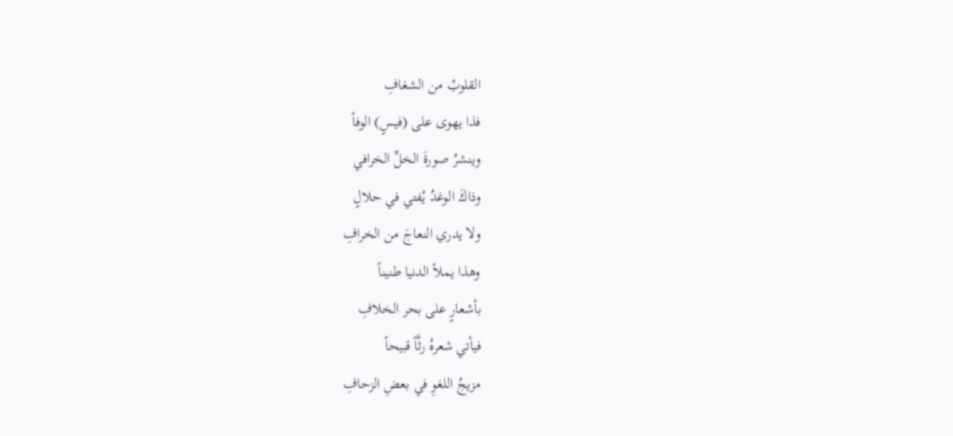القلوبُ من الشغافِ
فذا يهوى على (فيسٍ) الوفاً
وينشرُ صورةَ الخلِّ الخرافي
وذاكَ الوغدُ يُفتي في حلالٍ
ولا يدري النعاجَ من الخرافِ
وهذا يملأ الدنيا طنيناً
بأشعارٍ على بحر الخلافِ
فيأتي شعرهُ رثَّاً قبيحاً
مزيجُ اللغوِ في بعضِ الزحافِ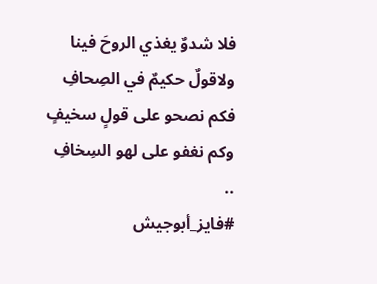فلا شدوٌ يغذي الروحَ فينا
ولاقولٌ حكيمٌ في الصِحافِ
فكم نصحو على قولٍ سخيفٍ
وكم نغفو على لهو السِخافِ
..
#فايز_أبوجيش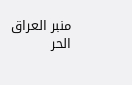منبر العراق الحر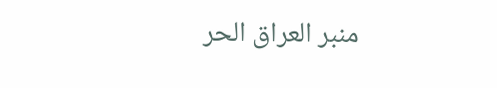منبر العراق الحر